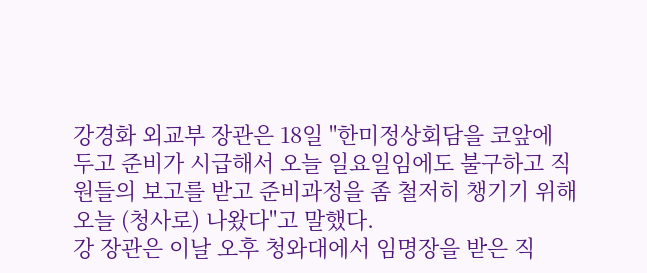강경화 외교부 장관은 18일 "한미정상회담을 코앞에 두고 준비가 시급해서 오늘 일요일임에도 불구하고 직원들의 보고를 받고 준비과정을 좀 철저히 챙기기 위해 오늘 (청사로) 나왔다"고 말했다.
강 장관은 이날 오후 청와대에서 임명장을 받은 직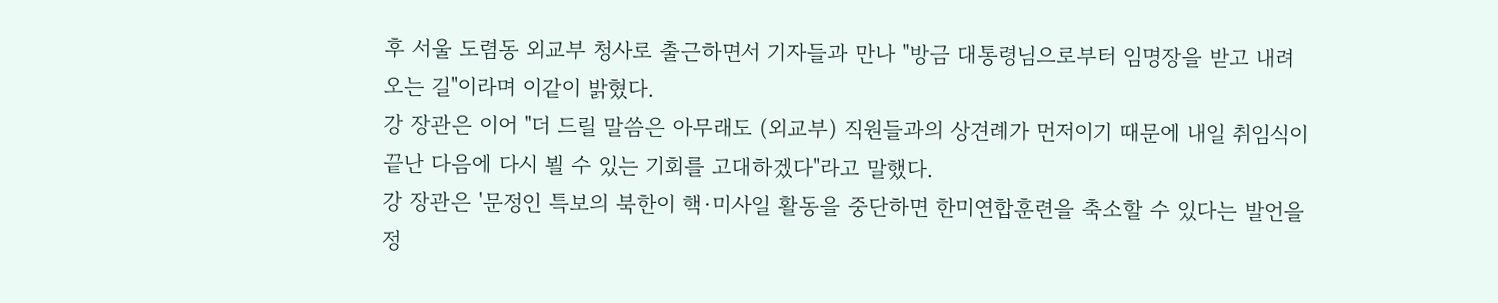후 서울 도렴동 외교부 청사로 출근하면서 기자들과 만나 "방금 대통령님으로부터 임명장을 받고 내려오는 길"이라며 이같이 밝혔다.
강 장관은 이어 "더 드릴 말씀은 아무래도 (외교부) 직원들과의 상견례가 먼저이기 때문에 내일 취임식이 끝난 다음에 다시 뵐 수 있는 기회를 고대하겠다"라고 말했다.
강 장관은 '문정인 특보의 북한이 핵·미사일 활동을 중단하면 한미연합훈련을 축소할 수 있다는 발언을 정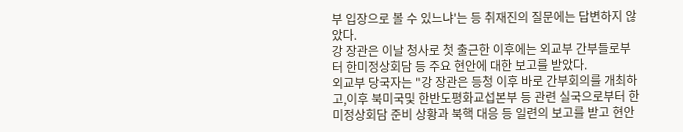부 입장으로 볼 수 있느냐'는 등 취재진의 질문에는 답변하지 않았다.
강 장관은 이날 청사로 첫 출근한 이후에는 외교부 간부들로부터 한미정상회담 등 주요 현안에 대한 보고를 받았다.
외교부 당국자는 "강 장관은 등청 이후 바로 간부회의를 개최하고,이후 북미국및 한반도평화교섭본부 등 관련 실국으로부터 한미정상회담 준비 상황과 북핵 대응 등 일련의 보고를 받고 현안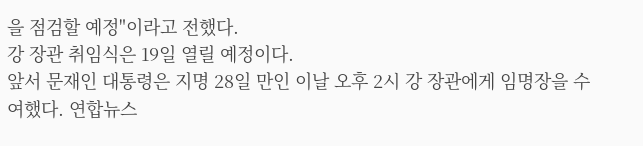을 점검할 예정"이라고 전했다.
강 장관 취임식은 19일 열릴 예정이다.
앞서 문재인 대통령은 지명 28일 만인 이날 오후 2시 강 장관에게 임명장을 수여했다. 연합뉴스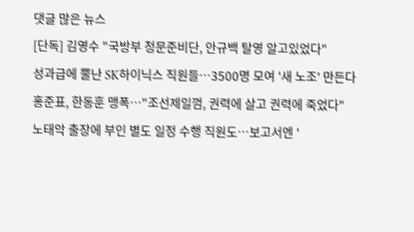댓글 많은 뉴스
[단독] 김영수 "국방부 청문준비단, 안규백 탈영 알고있었다"
성과급에 뿔난 SK하이닉스 직원들…3500명 모여 '새 노조' 만든다
홍준표, 한동훈 맹폭…"조선제일껌, 권력에 살고 권력에 죽었다"
노태악 출장에 부인 별도 일정 수행 직원도…보고서엔 '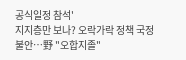공식일정 참석'
지지층만 보나? 오락가락 정책 국정 불안…野 "오합지졸"